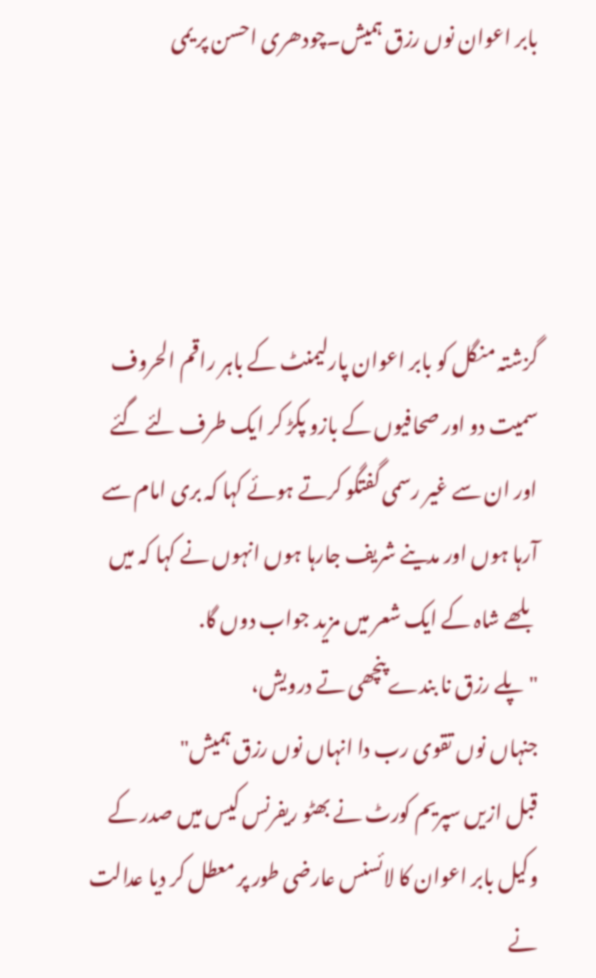بابر اعوان نوں رزق ہمیش۔چودھری احسن پر یمی




گزشتہ منگل کو بابر اعوان پارلیمنٹ کے باہر راقم الحروف سمیت دو اور صحافیوں کے بازو پکڑ کر ایک طرف لئے گئے اور ان سے غیر رسمی گفتگو کرتے ہوئے کہا کہ بری امام سے آرہا ہوں اور مدینے شریف جارہا ہوں انہوں نے کہا کہ میں بلھے شاہ کے ایک شعر میں مزید جواب دوں گا.
" پلے رزق نا بندے پنچھی تے درویش،
جنہاں نوں تقوی رب دا انہاں نوں رزق ہمیش"
قبل ازیں سپریم کورٹ نے بھٹو ریفرنس کیس میں صدر کے وکیل بابر اعوان کا لائسنس عارضی طور پر معطل کر دیا عدالت نے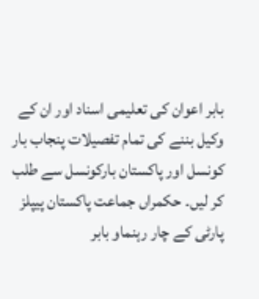بابر اعوان کی تعلیمی اسناد اور ان کے وکیل بننے کی تمام تفصیلات پنجاب بار کونسل اور پاکستان بارکونسل سے طلب کر لیں۔ حکمراں جماعت پاکستان پیپلز پارٹی کے چار رہنماو بابر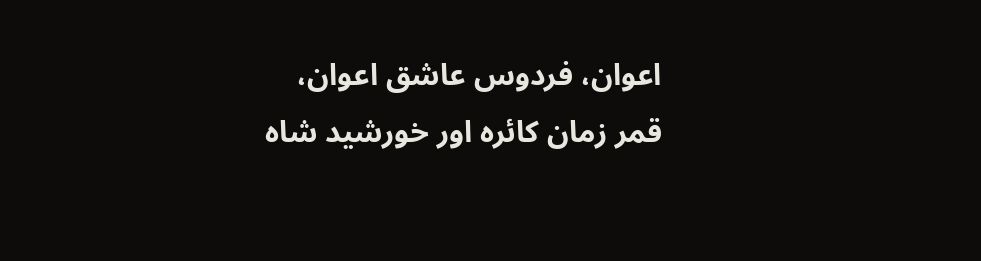اعوان، فردوس عاشق اعوان، قمر زمان کائرہ اور خورشید شاہ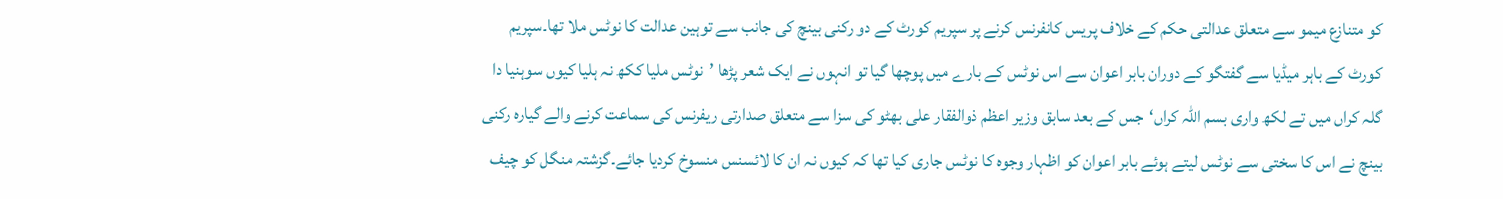کو متنازع میمو سے متعلق عدالتی حکم کے خلاف پریس کانفرنس کرنے پر سپریم کورٹ کے دو رکنی بینچ کی جانب سے توہین عدالت کا نوٹس ملا تھا۔سپریم کورٹ کے باہر میڈیا سے گفتگو کے دوران بابر اعوان سے اس نوٹس کے بارے میں پوچھا گیا تو انہوں نے ایک شعر پڑھا ’نوٹس ملیا ککھ نہ ہلیا کیوں سوہنیا دا گلہ کراں میں تے لکھ واری بسم اللہ کراں‘جس کے بعد سابق وزیر اعظم ذوالفقار علی بھٹو کی سزا سے متعلق صدارتی ریفرنس کی سماعت کرنے والے گیارہ رکنی بینچ نے اس کا سختی سے نوٹس لیتے ہوئے بابر اعوان کو اظہار وجوہ کا نوٹس جاری کیا تھا کہ کیوں نہ ان کا لائسنس منسوخ کردیا جائے۔گزشتہ منگل کو چیف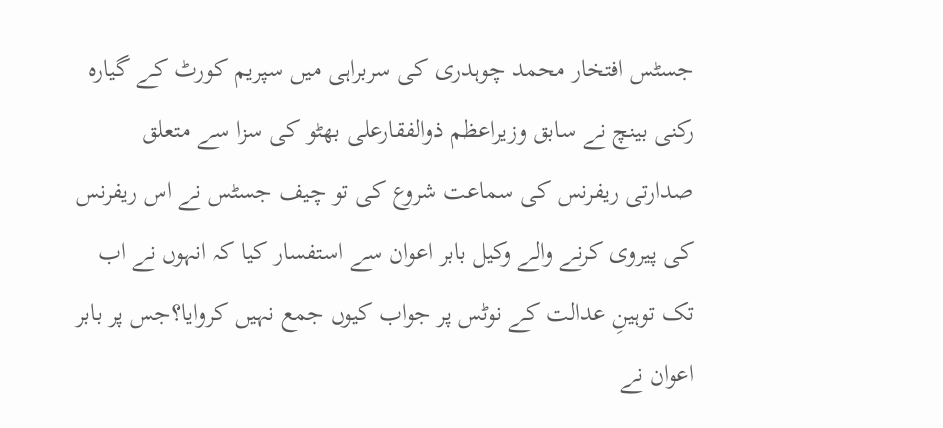جسٹس افتخار محمد چوہدری کی سربراہی میں سپریم کورٹ کے گیارہ رکنی بینچ نے سابق وزیراعظم ذوالفقارعلی بھٹو کی سزا سے متعلق صدارتی ریفرنس کی سماعت شروع کی تو چیف جسٹس نے اس ریفرنس کی پیروی کرنے والے وکیل بابر اعوان سے استفسار کیا کہ انہوں نے اب تک توہینِ عدالت کے نوٹس پر جواب کیوں جمع نہیں کروایا؟جس پر بابر اعوان نے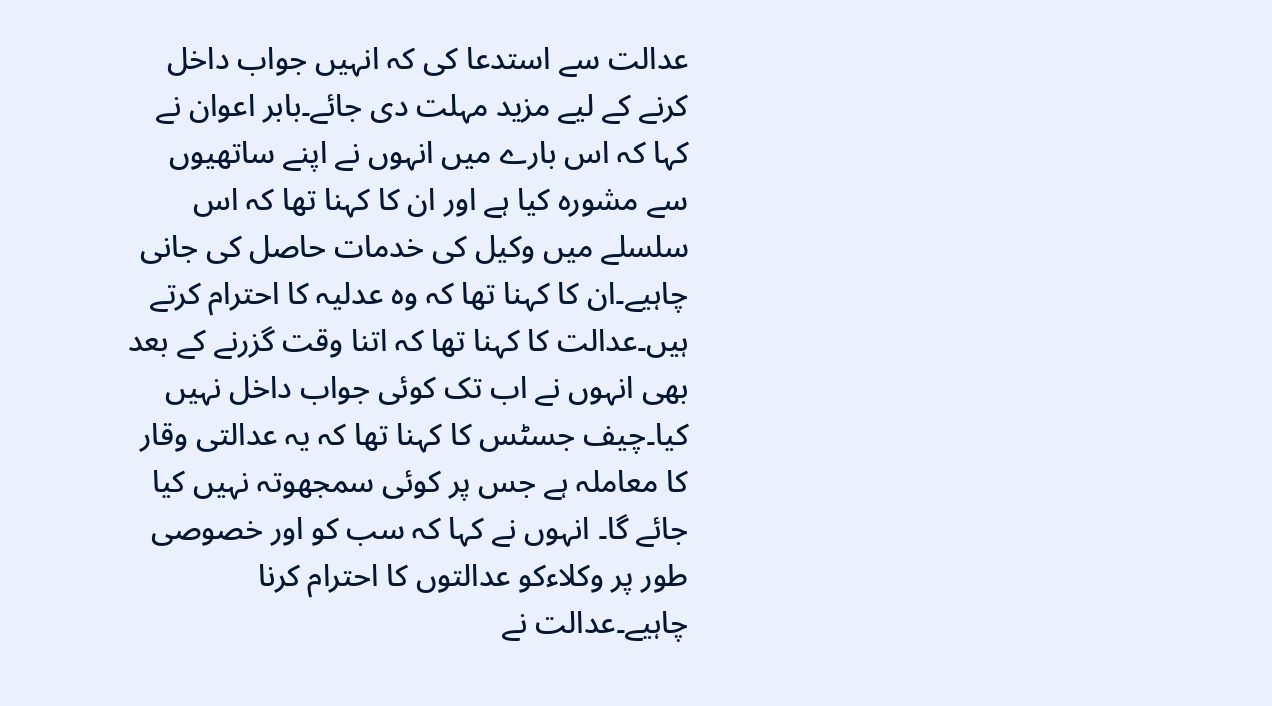عدالت سے استدعا کی کہ انہیں جواب داخل کرنے کے لیے مزید مہلت دی جائے۔بابر اعوان نے کہا کہ اس بارے میں انہوں نے اپنے ساتھیوں سے مشورہ کیا ہے اور ان کا کہنا تھا کہ اس سلسلے میں وکیل کی خدمات حاصل کی جانی چاہیے۔ان کا کہنا تھا کہ وہ عدلیہ کا احترام کرتے ہیں۔عدالت کا کہنا تھا کہ اتنا وقت گزرنے کے بعد بھی انہوں نے اب تک کوئی جواب داخل نہیں کیا۔چیف جسٹس کا کہنا تھا کہ یہ عدالتی وقار کا معاملہ ہے جس پر کوئی سمجھوتہ نہیں کیا جائے گا۔ انہوں نے کہا کہ سب کو اور خصوصی طور پر وکلاءکو عدالتوں کا احترام کرنا چاہیے۔عدالت نے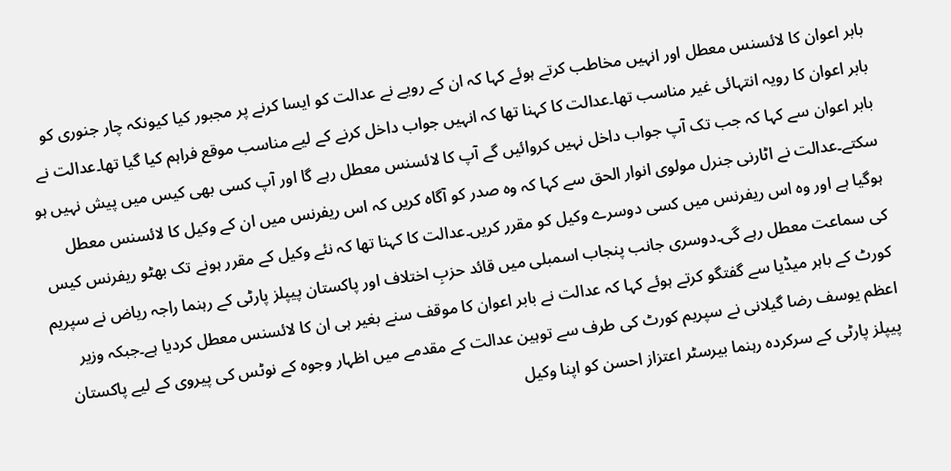بابر اعوان کا لائسنس معطل اور انہیں مخاطب کرتے ہوئے کہا کہ ان کے رویے نے عدالت کو ایسا کرنے پر مجبور کیا کیونکہ چار جنوری کو بابر اعوان کا رویہ انتہائی غیر مناسب تھا۔عدالت کا کہنا تھا کہ انہیں جواب داخل کرنے کے لیے مناسب موقع فراہم کیا گیا تھا۔عدالت نے بابر اعوان سے کہا کہ جب تک آپ جواب داخل نہیں کروائیں گے آپ کا لائسنس معطل رہے گا اور آپ کسی بھی کیس میں پیش نہیں ہو سکتے۔عدالت نے اٹارنی جنرل مولوی انوار الحق سے کہا کہ وہ صدر کو آگاہ کریں کہ اس ریفرنس میں ان کے وکیل کا لائسنس معطل ہوگیا ہے اور وہ اس ریفرنس میں کسی دوسرے وکیل کو مقرر کریں۔عدالت کا کہنا تھا کہ نئے وکیل کے مقرر ہونے تک بھٹو ریفرنس کیس کی سماعت معطل رہے گی۔دوسری جانب پنجاب اسمبلی میں قائد حزبِ اختلاف اور پاکستان پیپلز پارٹی کے رہنما راجہ ریاض نے سپریم کورٹ کے باہر میڈیا سے گفتگو کرتے ہوئے کہا کہ عدالت نے بابر اعوان کا موقف سنے بغیر ہی ان کا لائسنس معطل کردیا ہے۔جبکہ وزیر اعظم یوسف رضا گیلانی نے سپریم کورٹ کی طرف سے توہین عدالت کے مقدمے میں اظہار وجوہ کے نوٹس کی پیروی کے لیے پاکستان پیپلز پارٹی کے سرکردہ رہنما بیرسٹر اعتزاز احسن کو اپنا وکیل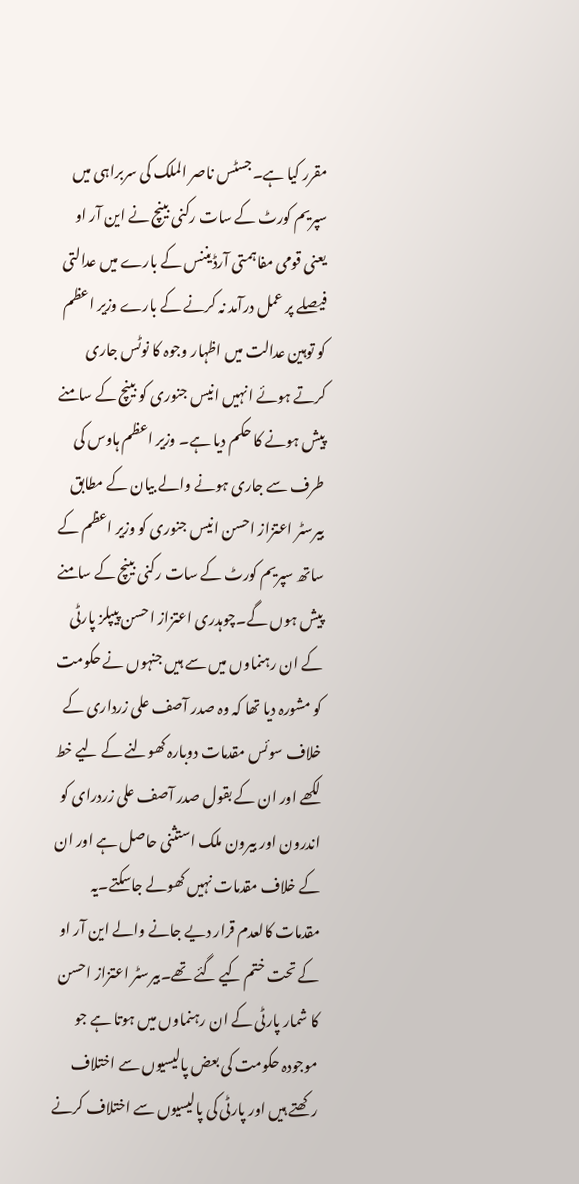مقرر کیا ہے۔جسٹس ناصر الملک کی سربراہی میں سپریم کورٹ کے سات رکنی بینچ نے این آر او یعنی قومی مفاہمتی آرڈیننس کے بارے میں عدالتی فیصلے پر عمل درآمد نہ کرنے کے بارے وزیر اعظم کو توہین عدالت میں اظہار وجوہ کا نوٹس جاری کرتے ہوئے انہیں انیس جنوری کو بینچ کے سامنے پیش ہونے کا حکم دیا ہے۔ وزیر اعظم ہاوس کی طرف سے جاری ہونے والے بیان کے مطابق بیرسٹر اعتزاز احسن انیس جنوری کو وزیر اعظم کے ساتھ سپریم کورٹ کے سات رکنی بینچ کے سامنے پیش ہوں گے۔چوہدری اعتزاز احسن پیپلز پارٹی کے ان رہنماوں میں سے ہیں جنہوں نے حکومت کو مشورہ دیا تھا کہ وہ صدر آصف علی زرداری کے خلاف سوئس مقدمات دوبارہ کھولنے کے لیے خط لکھے اور ان کے بقول صدر آصف علی زردرای کو اندرون اور بیرون ملک استثنی حاصل ہے اور ان کے خلاف مقدمات نہیں کھولے جاسکتے۔یہ مقدمات کالعدم قرار دیے جانے والے این آر او کے تحت ختم کیے گئے تھے۔بیرسٹر اعتزاز احسن کا شمار پارٹی کے ان رہنماوں میں ہوتا ہے جو موجودہ حکومت کی بعض پالیسیوں سے اختلاف رکھتے ہیں اور پارٹی کی پالیسیوں سے اختلاف کرنے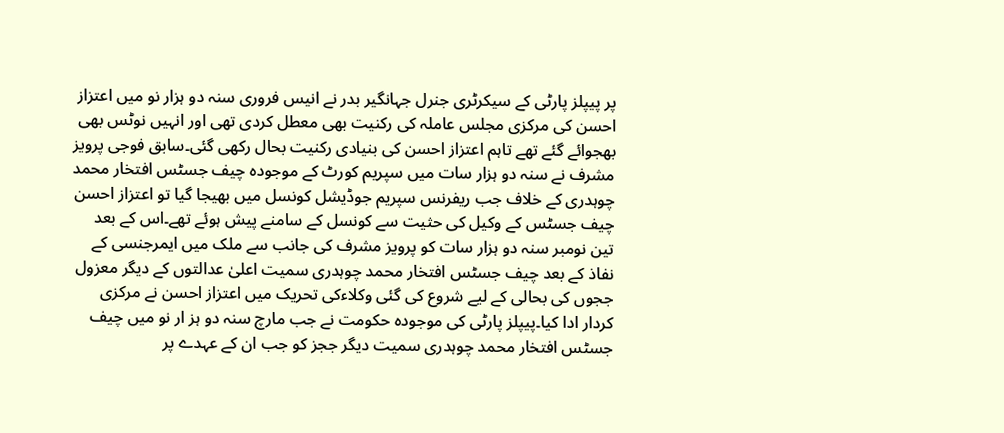پر پیپلز پارٹی کے سیکرٹری جنرل جہانگیر بدر نے انیس فروری سنہ دو ہزار نو میں اعتزاز احسن کی مرکزی مجلس عاملہ کی رکنیت بھی معطل کردی تھی اور انہیں نوٹس بھی بھجوائے گئے تھے تاہم اعتزاز احسن کی بنیادی رکنیت بحال رکھی گئی۔سابق فوجی پرویز مشرف نے سنہ دو ہزار سات میں سپریم کورٹ کے موجودہ چیف جسٹس افتخار محمد چوہدری کے خلاف جب ریفرنس سپریم جوڈیشل کونسل میں بھیجا گیا تو اعتزاز احسن چیف جسٹس کے وکیل کی حثیت سے کونسل کے سامنے پیش ہوئے تھے۔اس کے بعد تین نومبر سنہ دو ہزار سات کو پرویز مشرف کی جانب سے ملک میں ایمرجنسی کے نفاذ کے بعد چیف جسٹس افتخار محمد چوہدری سمیت اعلیٰ عدالتوں کے دیگر معزول ججوں کی بحالی کے لیے شروع کی گئی وکلاءکی تحریک میں اعتزاز احسن نے مرکزی کردار ادا کیا۔پیپلز پارٹی کی موجودہ حکومت نے جب مارچ سنہ دو ہز ار نو میں چیف جسٹس افتخار محمد چوہدری سمیت دیگر ججز کو جب ان کے عہدے پر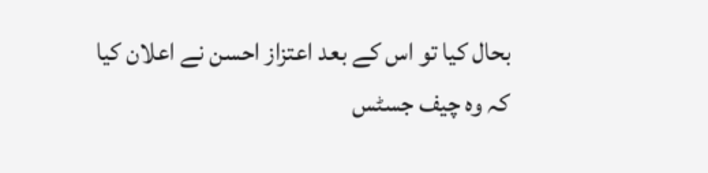بحال کیا تو اس کے بعد اعتزاز احسن نے اعلان کیا کہ وہ چیف جسٹس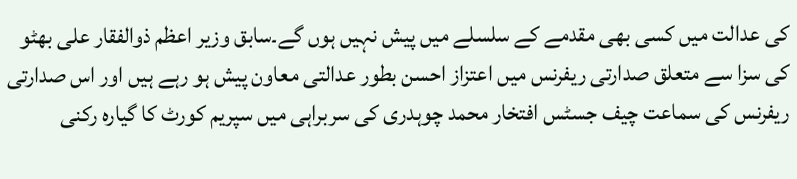کی عدالت میں کسی بھی مقدمے کے سلسلے میں پیش نہیں ہوں گے۔سابق وزیر اعظم ذوالفقار علی بھٹو کی سزا سے متعلق صدارتی ریفرنس میں اعتزاز احسن بطور عدالتی معاون پیش ہو رہے ہیں اور اس صدارتی ریفرنس کی سماعت چیف جسٹس افتخار محمد چوہدری کی سربراہی میں سپریم کورٹ کا گیارہ رکنی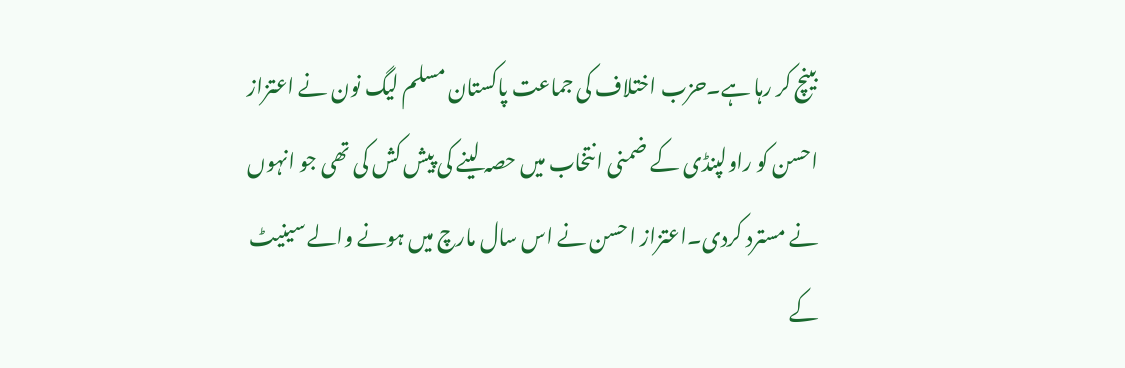بینچ کر رہا ہے۔حزب اختلاف کی جماعت پاکستان مسلم لیگ نون نے اعتزاز احسن کو راولپنڈی کے ضمنی انتخاب میں حصہ لینے کی پیش کش کی تھی جو انہوں نے مسترد کردی۔اعتزاز احسن نے اس سال مارچ میں ہونے والے سینیٹ کے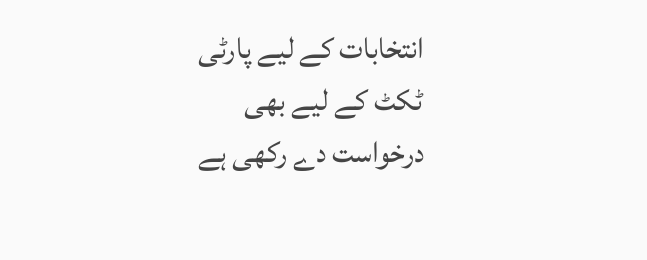انتخابات کے لیے پارٹی ٹکٹ کے لیے بھی درخواست دے رکھی ہے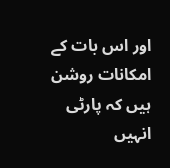اور اس بات کے امکانات روشن ہیں کہ پارٹی انہیں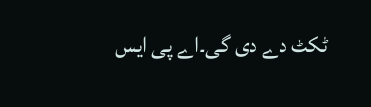ٹکٹ دے دی گی۔اے پی ایس